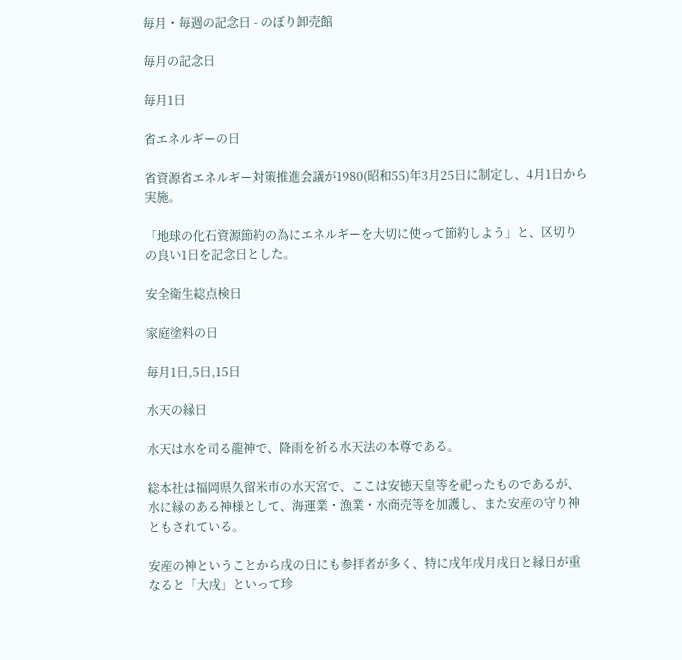毎月・毎週の記念日 - のぼり卸売館

毎月の記念日

毎月1日

省エネルギーの日

省資源省エネルギー対策推進会議が1980(昭和55)年3月25日に制定し、4月1日から実施。

「地球の化石資源節約の為にエネルギーを大切に使って節約しよう」と、区切りの良い1日を記念日とした。

安全衛生総点検日

家庭塗料の日

毎月1日,5日,15日

水天の縁日

水天は水を司る龍神で、降雨を祈る水天法の本尊である。

総本社は福岡県久留米市の水天宮で、ここは安徳天皇等を祀ったものであるが、水に縁のある神様として、海運業・漁業・水商売等を加護し、また安産の守り神ともされている。

安産の神ということから戌の日にも参拝者が多く、特に戌年戌月戌日と縁日が重なると「大戌」といって珍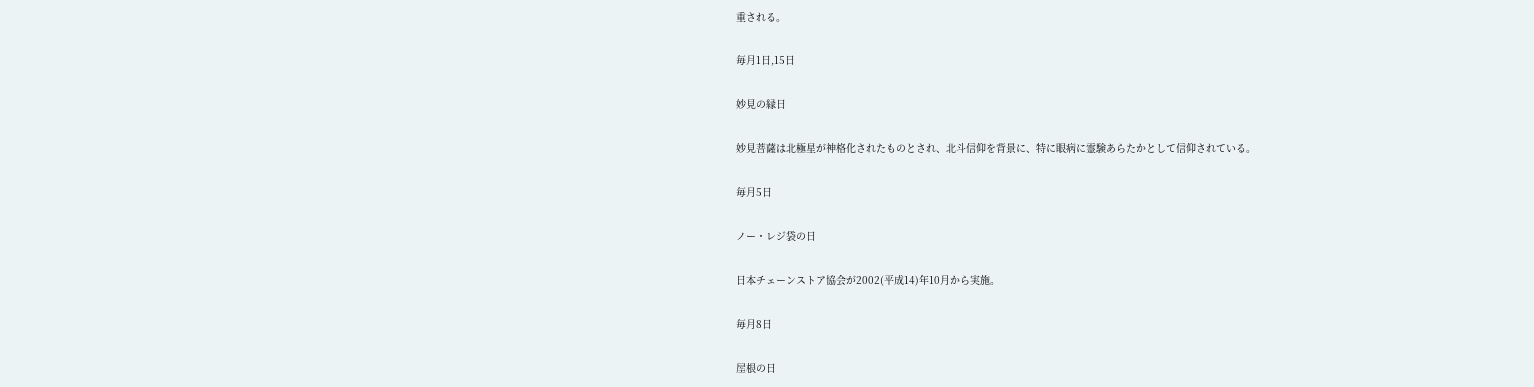重される。

毎月1日,15日

妙見の縁日

妙見菩薩は北極星が神格化されたものとされ、北斗信仰を背景に、特に眼病に霊験あらたかとして信仰されている。

毎月5日

ノー・レジ袋の日

日本チェーンストア協会が2002(平成14)年10月から実施。

毎月8日

屋根の日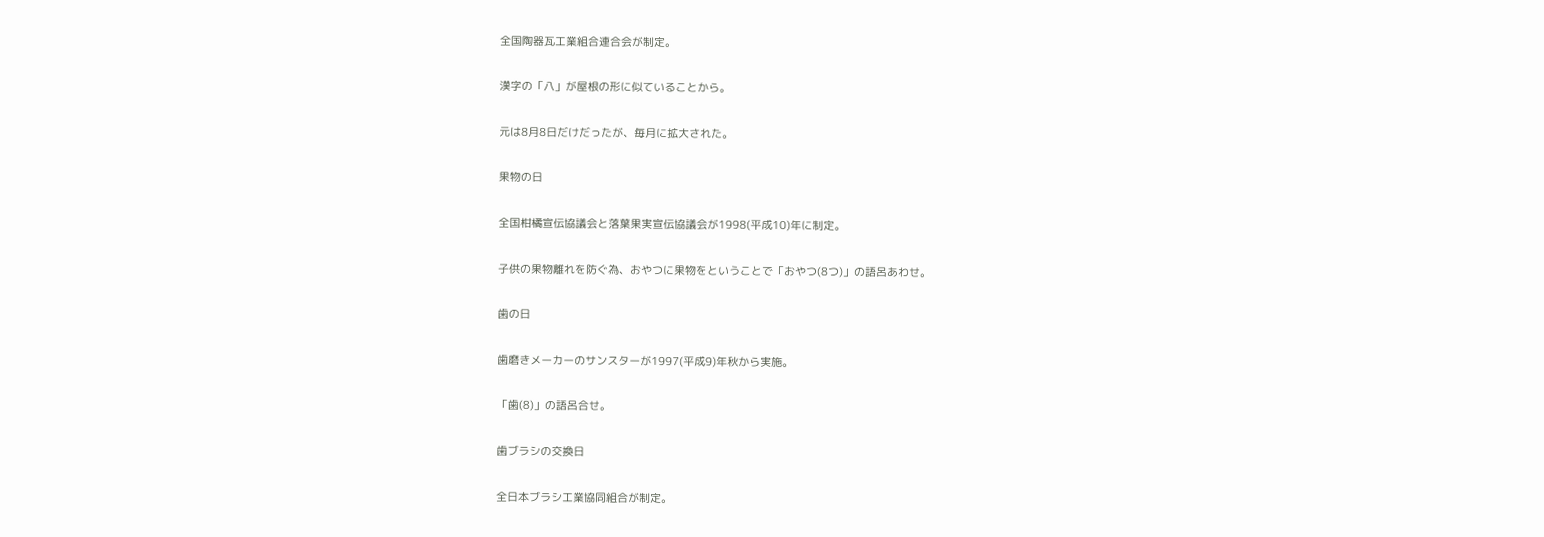全国陶器瓦工業組合連合会が制定。

漢字の「八」が屋根の形に似ていることから。

元は8月8日だけだったが、毎月に拡大された。

果物の日

全国柑橘宣伝協議会と落葉果実宣伝協議会が1998(平成10)年に制定。

子供の果物離れを防ぐ為、おやつに果物をということで「おやつ(8つ)」の語呂あわせ。

歯の日

歯磨きメーカーのサンスターが1997(平成9)年秋から実施。

「歯(8)」の語呂合せ。

歯ブラシの交換日

全日本ブラシ工業協同組合が制定。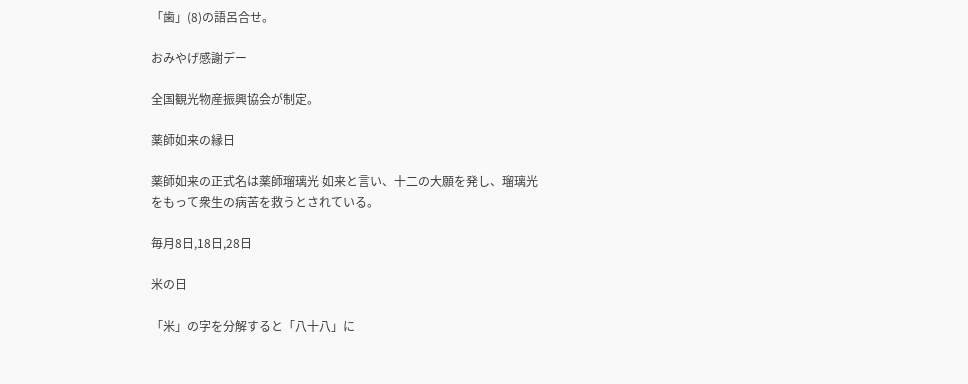「歯」(8)の語呂合せ。

おみやげ感謝デー

全国観光物産振興協会が制定。

薬師如来の縁日

薬師如来の正式名は薬師瑠璃光 如来と言い、十二の大願を発し、瑠璃光をもって衆生の病苦を救うとされている。

毎月8日,18日,28日

米の日

「米」の字を分解すると「八十八」に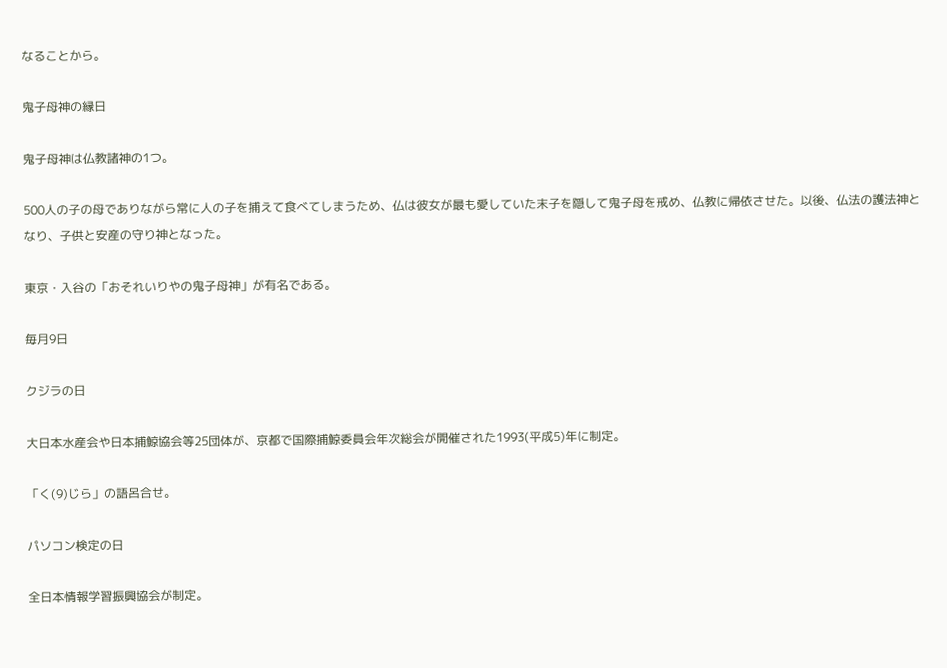なることから。

鬼子母神の縁日

鬼子母神は仏教諸神の1つ。

500人の子の母でありながら常に人の子を捕えて食べてしまうため、仏は彼女が最も愛していた末子を隠して鬼子母を戒め、仏教に帰依させた。以後、仏法の護法神となり、子供と安産の守り神となった。

東京・入谷の「おそれいりやの鬼子母神」が有名である。

毎月9日

クジラの日

大日本水産会や日本捕鯨協会等25団体が、京都で国際捕鯨委員会年次総会が開催された1993(平成5)年に制定。

「く(9)じら」の語呂合せ。

パソコン検定の日

全日本情報学習振興協会が制定。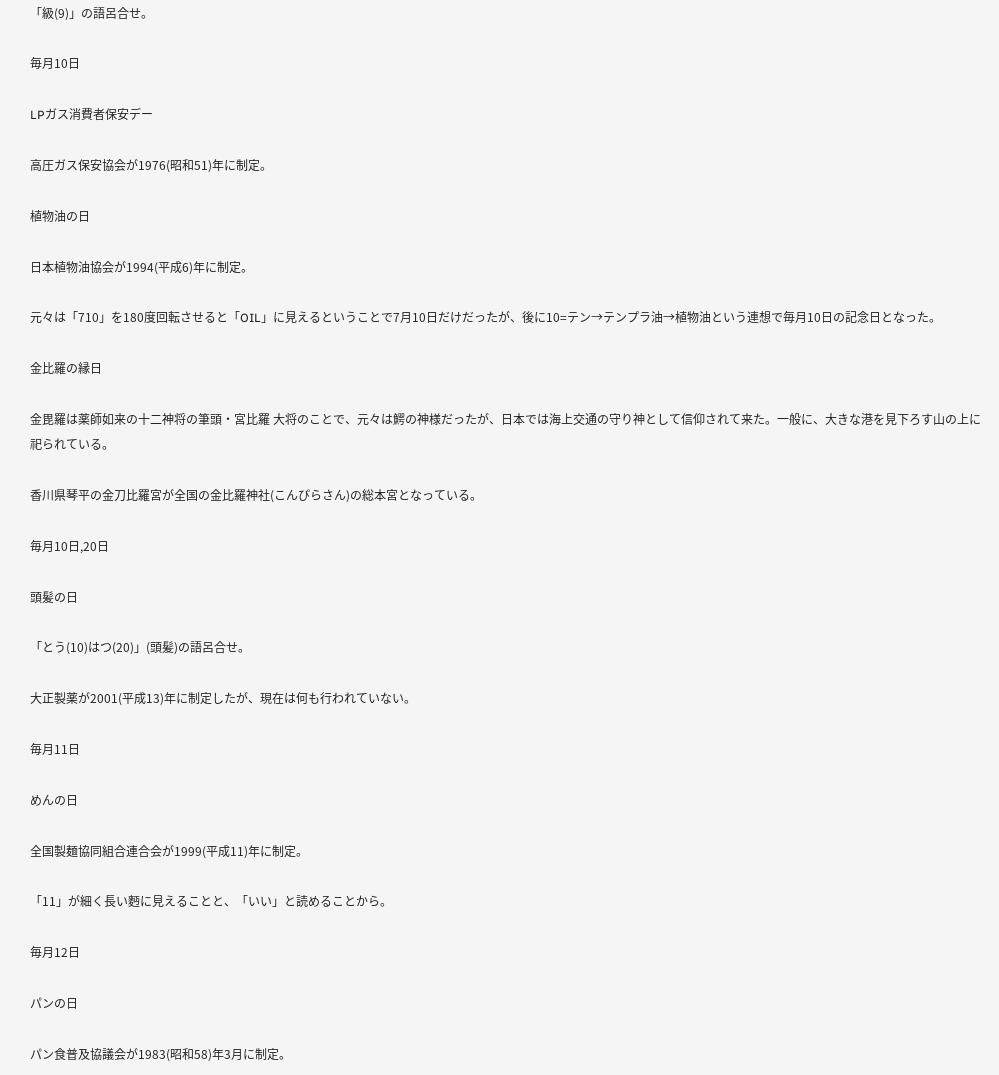「級(9)」の語呂合せ。

毎月10日

LPガス消費者保安デー

高圧ガス保安協会が1976(昭和51)年に制定。

植物油の日

日本植物油協会が1994(平成6)年に制定。

元々は「710」を180度回転させると「OIL」に見えるということで7月10日だけだったが、後に10=テン→テンプラ油→植物油という連想で毎月10日の記念日となった。

金比羅の縁日

金毘羅は薬師如来の十二神将の筆頭・宮比羅 大将のことで、元々は鰐の神様だったが、日本では海上交通の守り神として信仰されて来た。一般に、大きな港を見下ろす山の上に祀られている。

香川県琴平の金刀比羅宮が全国の金比羅神社(こんぴらさん)の総本宮となっている。

毎月10日,20日

頭髪の日

「とう(10)はつ(20)」(頭髪)の語呂合せ。

大正製薬が2001(平成13)年に制定したが、現在は何も行われていない。

毎月11日

めんの日

全国製麺協同組合連合会が1999(平成11)年に制定。

「11」が細く長い麪に見えることと、「いい」と読めることから。

毎月12日

パンの日

パン食普及協議会が1983(昭和58)年3月に制定。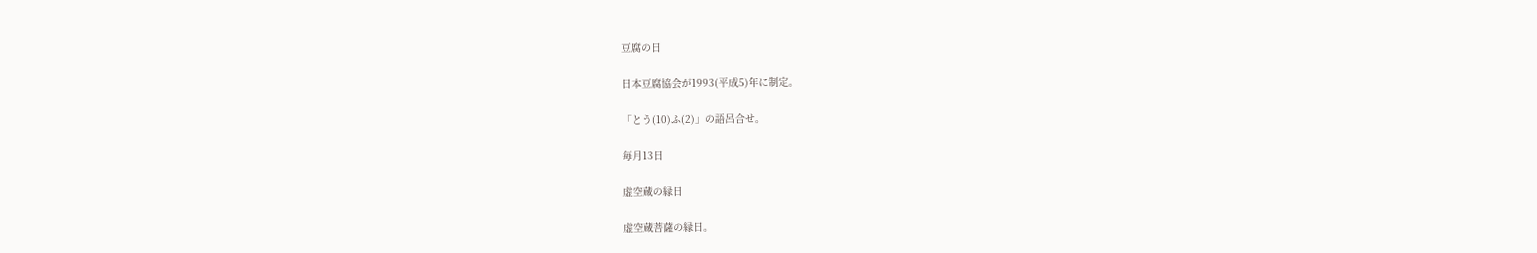豆腐の日

日本豆腐協会が1993(平成5)年に制定。

「とう(10)ふ(2)」の語呂合せ。

毎月13日

虚空蔵の縁日

虚空蔵菩薩の縁日。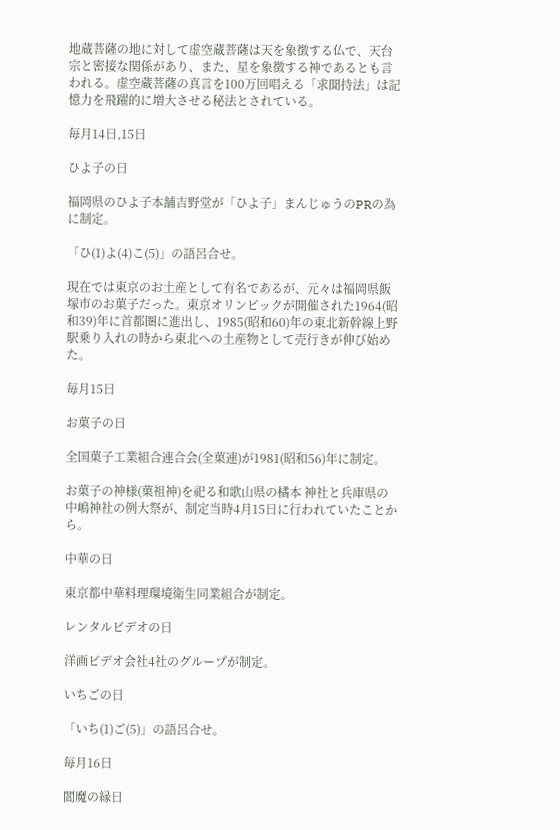地蔵菩薩の地に対して虚空蔵菩薩は天を象徴する仏で、天台宗と密接な関係があり、また、星を象徴する神であるとも言われる。虚空蔵菩薩の真言を100万回唱える「求聞持法」は記憶力を飛躍的に増大させる秘法とされている。

毎月14日,15日

ひよ子の日

福岡県のひよ子本舗吉野堂が「ひよ子」まんじゅうのPRの為に制定。

「ひ(1)よ(4)こ(5)」の語呂合せ。

現在では東京のお土産として有名であるが、元々は福岡県飯塚市のお菓子だった。東京オリンピックが開催された1964(昭和39)年に首都圏に進出し、1985(昭和60)年の東北新幹線上野駅乗り入れの時から東北への土産物として売行きが伸び始めた。

毎月15日

お菓子の日

全国菓子工業組合連合会(全菓連)が1981(昭和56)年に制定。

お菓子の神様(菓祖神)を祀る和歌山県の橘本 神社と兵庫県の中嶋神社の例大祭が、制定当時4月15日に行われていたことから。

中華の日

東京都中華料理環境衛生同業組合が制定。

レンタルビデオの日

洋画ビデオ会社4社のグループが制定。

いちごの日

「いち(1)ご(5)」の語呂合せ。

毎月16日

閻魔の縁日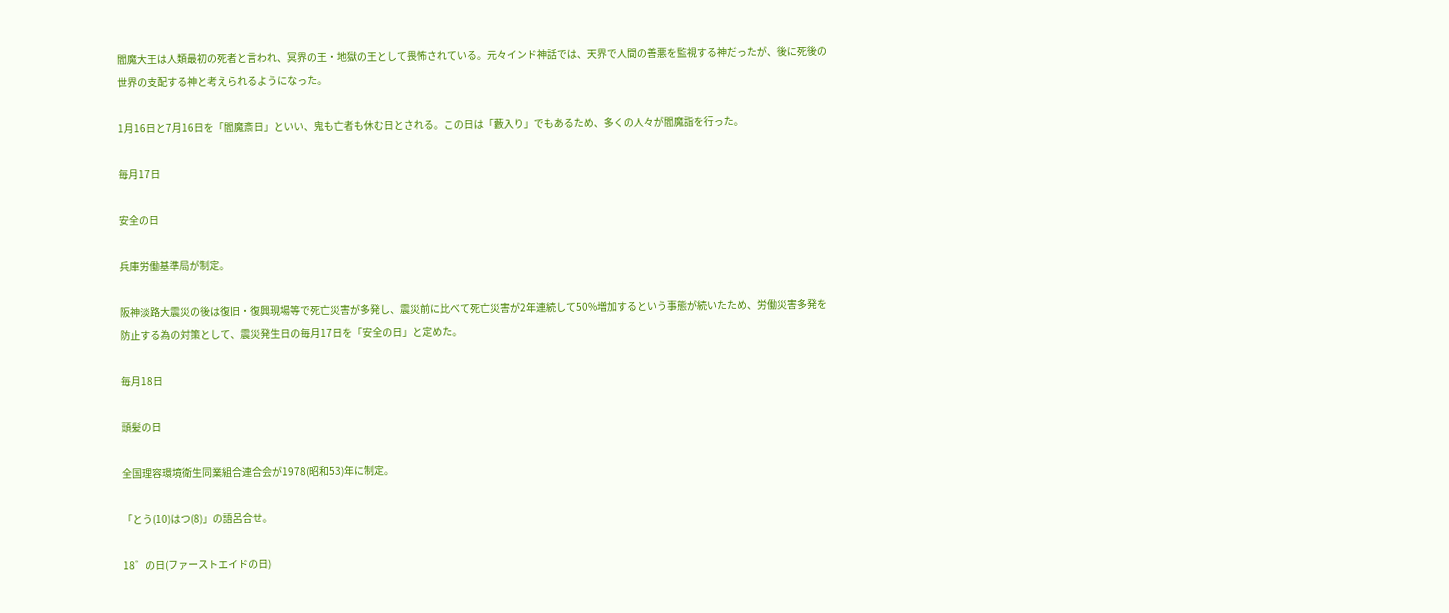閻魔大王は人類最初の死者と言われ、冥界の王・地獄の王として畏怖されている。元々インド神話では、天界で人間の善悪を監視する神だったが、後に死後の世界の支配する神と考えられるようになった。

1月16日と7月16日を「閻魔斎日」といい、鬼も亡者も休む日とされる。この日は「藪入り」でもあるため、多くの人々が閻魔詣を行った。

毎月17日

安全の日

兵庫労働基準局が制定。

阪神淡路大震災の後は復旧・復興現場等で死亡災害が多発し、震災前に比べて死亡災害が2年連続して50%増加するという事態が続いたため、労働災害多発を防止する為の対策として、震災発生日の毎月17日を「安全の日」と定めた。

毎月18日

頭髪の日

全国理容環境衛生同業組合連合会が1978(昭和53)年に制定。

「とう(10)はつ(8)」の語呂合せ。

18゛の日(ファーストエイドの日)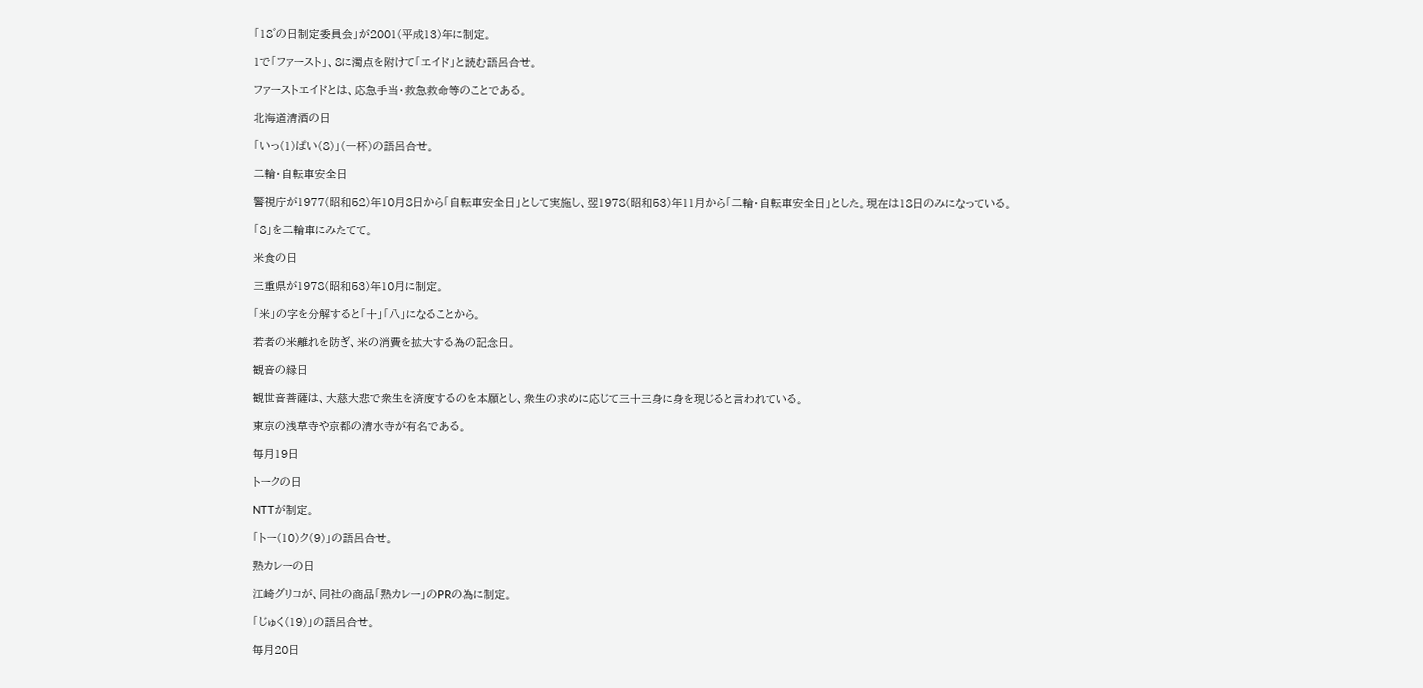「18゛の日制定委員会」が2001(平成13)年に制定。

1で「ファースト」、8に濁点を附けて「エイド」と読む語呂合せ。

ファーストエイドとは、応急手当・救急救命等のことである。

北海道清酒の日

「いっ(1)ぱい(8)」(一杯)の語呂合せ。

二輪・自転車安全日

警視庁が1977(昭和52)年10月8日から「自転車安全日」として実施し、翌1978(昭和53)年11月から「二輪・自転車安全日」とした。現在は18日のみになっている。

「8」を二輪車にみたてて。

米食の日

三重県が1978(昭和53)年10月に制定。

「米」の字を分解すると「十」「八」になることから。

若者の米離れを防ぎ、米の消費を拡大する為の記念日。

観音の縁日

観世音菩薩は、大慈大悲で衆生を済度するのを本願とし、衆生の求めに応じて三十三身に身を現じると言われている。

東京の浅草寺や京都の清水寺が有名である。

毎月19日

トークの日

NTTが制定。

「トー(10)ク(9)」の語呂合せ。

熟カレーの日

江崎グリコが、同社の商品「熟カレー」のPRの為に制定。

「じゅく(19)」の語呂合せ。

毎月20日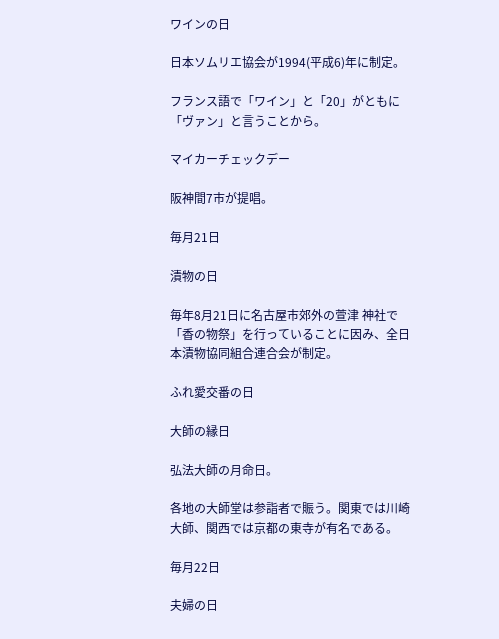ワインの日

日本ソムリエ協会が1994(平成6)年に制定。

フランス語で「ワイン」と「20」がともに「ヴァン」と言うことから。

マイカーチェックデー

阪神間7市が提唱。

毎月21日

漬物の日

毎年8月21日に名古屋市郊外の萱津 神社で「香の物祭」を行っていることに因み、全日本漬物協同組合連合会が制定。

ふれ愛交番の日

大師の縁日

弘法大師の月命日。

各地の大師堂は参詣者で賑う。関東では川崎大師、関西では京都の東寺が有名である。

毎月22日

夫婦の日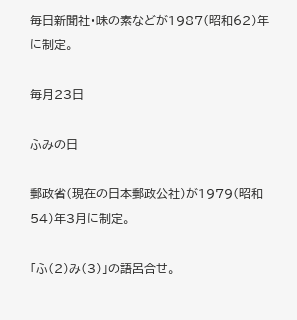毎日新聞社・味の素などが1987(昭和62)年に制定。

毎月23日

ふみの日

郵政省(現在の日本郵政公社)が1979(昭和54)年3月に制定。

「ふ(2)み(3)」の語呂合せ。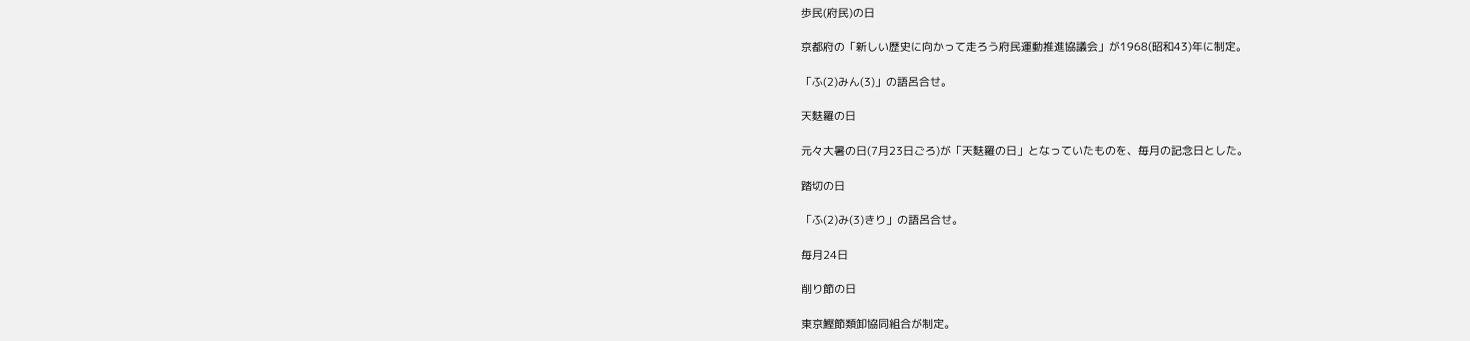歩民(府民)の日

京都府の「新しい歴史に向かって走ろう府民運動推進協議会」が1968(昭和43)年に制定。

「ふ(2)みん(3)」の語呂合せ。

天麩羅の日

元々大暑の日(7月23日ごろ)が「天麩羅の日」となっていたものを、毎月の記念日とした。

踏切の日

「ふ(2)み(3)きり」の語呂合せ。

毎月24日

削り節の日

東京鰹節類卸協同組合が制定。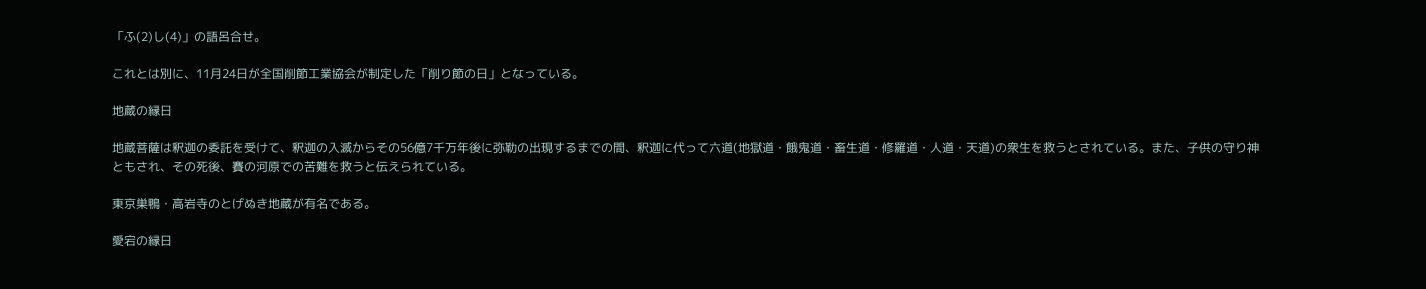「ふ(2)し(4)」の語呂合せ。

これとは別に、11月24日が全国削節工業協会が制定した「削り節の日」となっている。

地蔵の縁日

地蔵菩薩は釈迦の委託を受けて、釈迦の入滅からその56億7千万年後に弥勒の出現するまでの間、釈迦に代って六道(地獄道・餓鬼道・畜生道・修羅道・人道・天道)の衆生を救うとされている。また、子供の守り神ともされ、その死後、賽の河原での苦難を救うと伝えられている。

東京巣鴨・高岩寺のとげぬき地蔵が有名である。

愛宕の縁日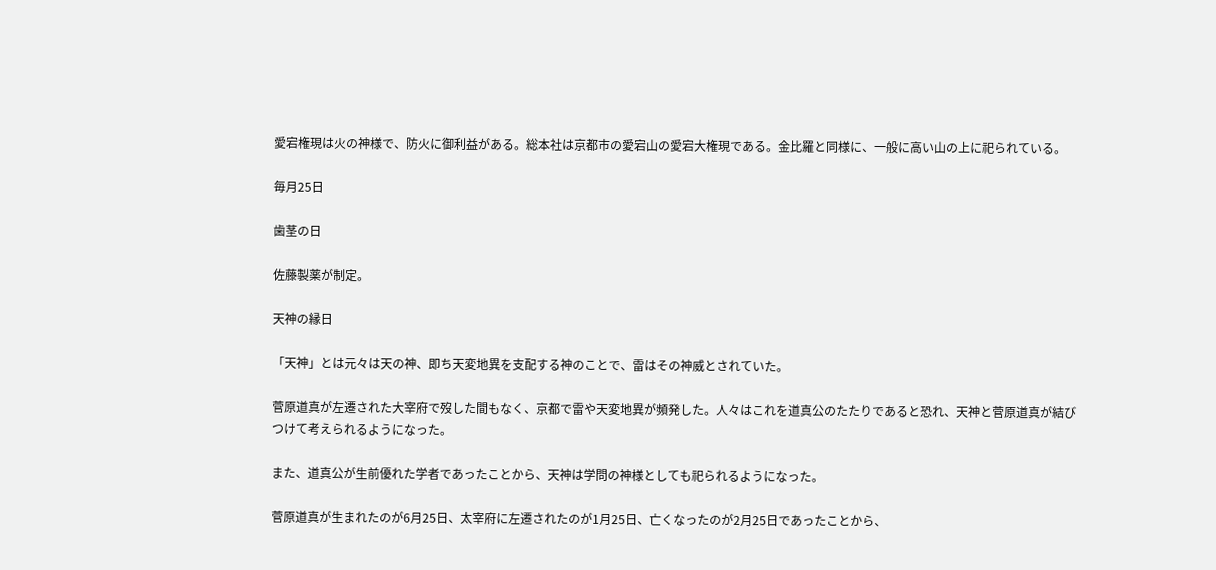愛宕権現は火の神様で、防火に御利益がある。総本社は京都市の愛宕山の愛宕大権現である。金比羅と同様に、一般に高い山の上に祀られている。

毎月25日

歯茎の日

佐藤製薬が制定。

天神の縁日

「天神」とは元々は天の神、即ち天変地異を支配する神のことで、雷はその神威とされていた。

菅原道真が左遷された大宰府で歿した間もなく、京都で雷や天変地異が頻発した。人々はこれを道真公のたたりであると恐れ、天神と菅原道真が結びつけて考えられるようになった。

また、道真公が生前優れた学者であったことから、天神は学問の神様としても祀られるようになった。

菅原道真が生まれたのが6月25日、太宰府に左遷されたのが1月25日、亡くなったのが2月25日であったことから、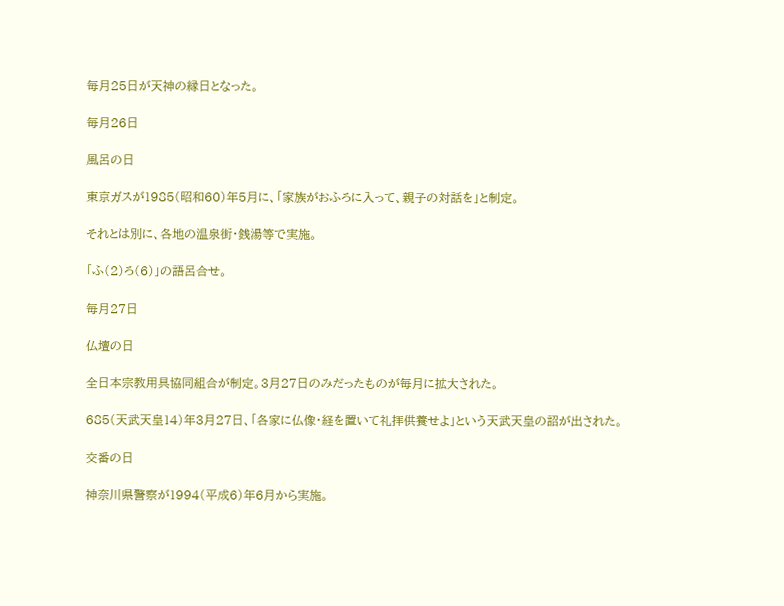毎月25日が天神の縁日となった。

毎月26日

風呂の日

東京ガスが1985(昭和60)年5月に、「家族がおふろに入って、親子の対話を」と制定。

それとは別に、各地の温泉街・銭湯等で実施。

「ふ(2)ろ(6)」の語呂合せ。

毎月27日

仏壇の日

全日本宗教用具協同組合が制定。3月27日のみだったものが毎月に拡大された。

685(天武天皇14)年3月27日、「各家に仏像・経を置いて礼拝供養せよ」という天武天皇の詔が出された。

交番の日

神奈川県警察が1994(平成6)年6月から実施。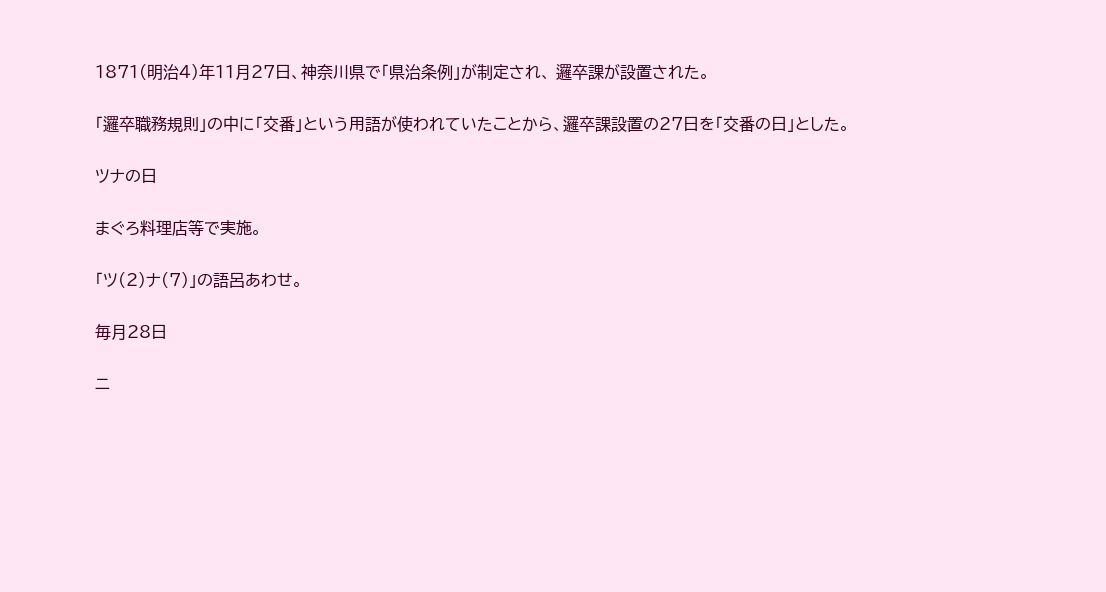1871(明治4)年11月27日、神奈川県で「県治条例」が制定され、 邏卒課が設置された。

「邏卒職務規則」の中に「交番」という用語が使われていたことから、邏卒課設置の27日を「交番の日」とした。

ツナの日

まぐろ料理店等で実施。

「ツ(2)ナ(7)」の語呂あわせ。

毎月28日

ニ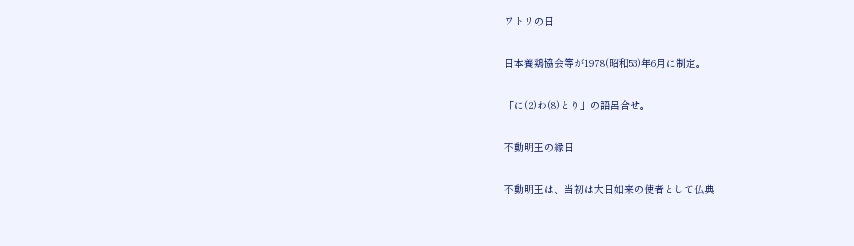ワトリの日

日本養鶏協会等が1978(昭和53)年6月に制定。

「に(2)わ(8)とり」の語呂合せ。

不動明王の縁日

不動明王は、当初は大日如来の使者として仏典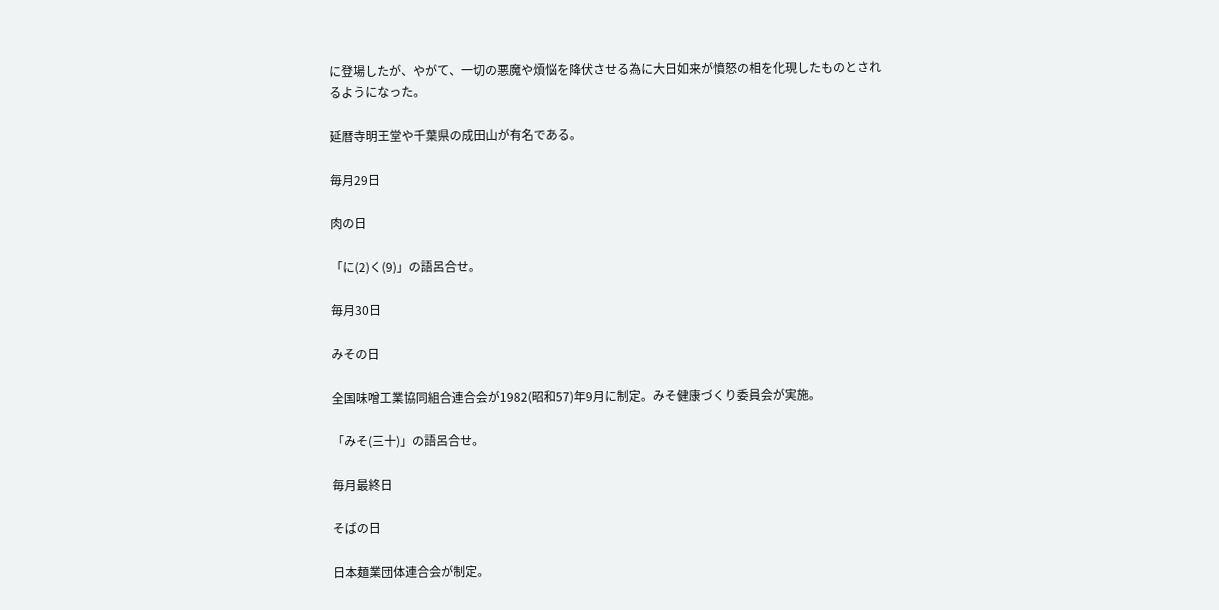に登場したが、やがて、一切の悪魔や煩悩を降伏させる為に大日如来が憤怒の相を化現したものとされるようになった。

延暦寺明王堂や千葉県の成田山が有名である。

毎月29日

肉の日

「に(2)く(9)」の語呂合せ。

毎月30日

みその日

全国味噌工業協同組合連合会が1982(昭和57)年9月に制定。みそ健康づくり委員会が実施。

「みそ(三十)」の語呂合せ。

毎月最終日

そばの日

日本麺業団体連合会が制定。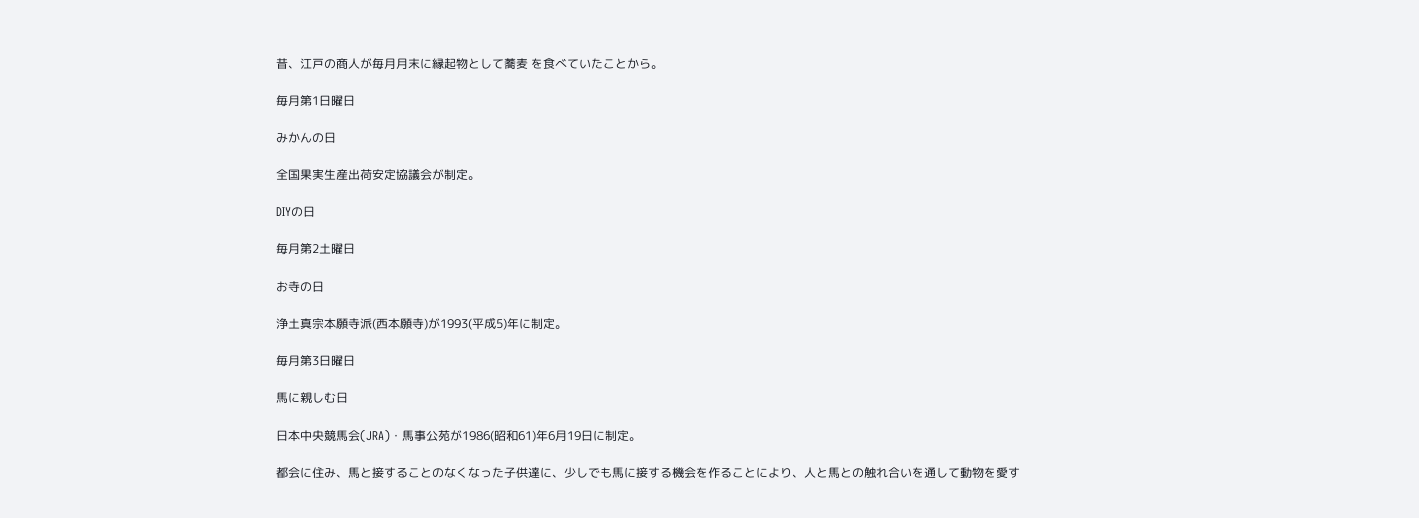昔、江戸の商人が毎月月末に縁起物として蕎麦 を食べていたことから。

毎月第1日曜日

みかんの日

全国果実生産出荷安定協議会が制定。

DIYの日

毎月第2土曜日

お寺の日

浄土真宗本願寺派(西本願寺)が1993(平成5)年に制定。

毎月第3日曜日

馬に親しむ日

日本中央競馬会(JRA)・馬事公苑が1986(昭和61)年6月19日に制定。

都会に住み、馬と接することのなくなった子供達に、少しでも馬に接する機会を作ることにより、人と馬との触れ合いを通して動物を愛す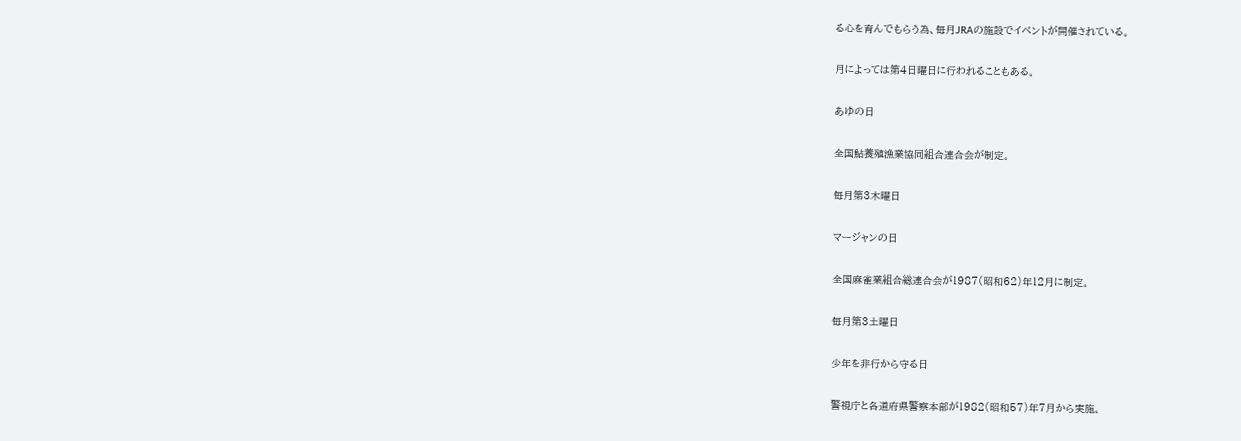る心を育んでもらう為、毎月JRAの施設でイベントが開催されている。

月によっては第4日曜日に行われることもある。

あゆの日

全国鮎養殖漁業協同組合連合会が制定。

毎月第3木曜日

マージャンの日

全国麻雀業組合総連合会が1987(昭和62)年12月に制定。

毎月第3土曜日

少年を非行から守る日

警視庁と各道府県警察本部が1982(昭和57)年7月から実施。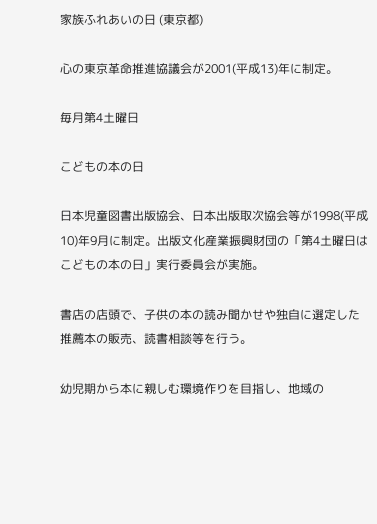家族ふれあいの日 (東京都)

心の東京革命推進協議会が2001(平成13)年に制定。

毎月第4土曜日

こどもの本の日

日本児童図書出版協会、日本出版取次協会等が1998(平成10)年9月に制定。出版文化産業振興財団の「第4土曜日はこどもの本の日」実行委員会が実施。

書店の店頭で、子供の本の読み聞かせや独自に選定した推薦本の販売、読書相談等を行う。

幼児期から本に親しむ環境作りを目指し、地域の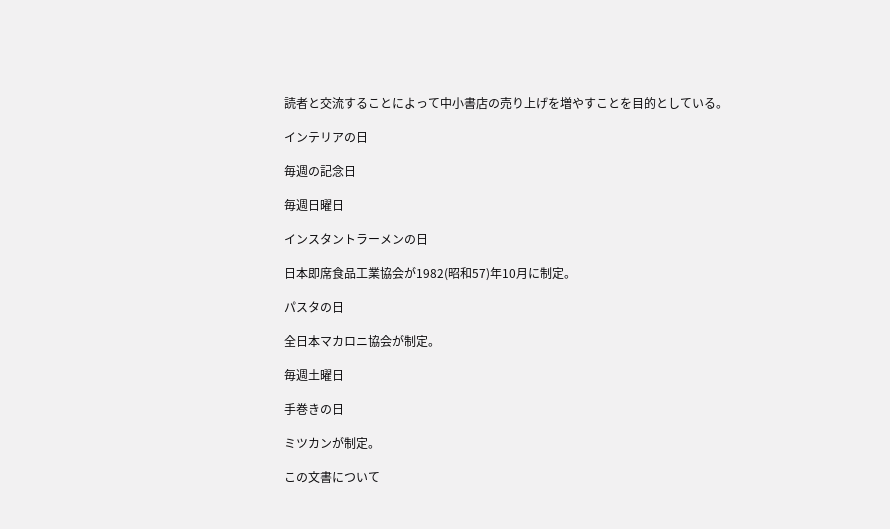読者と交流することによって中小書店の売り上げを増やすことを目的としている。

インテリアの日

毎週の記念日

毎週日曜日

インスタントラーメンの日

日本即席食品工業協会が1982(昭和57)年10月に制定。

パスタの日

全日本マカロニ協会が制定。

毎週土曜日

手巻きの日

ミツカンが制定。

この文書について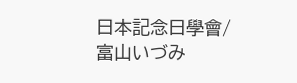日本記念日學會/富山いづみ